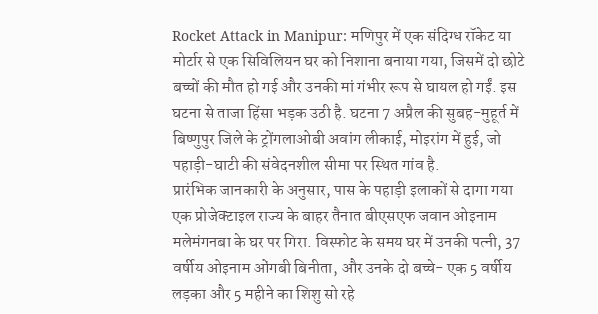Rocket Attack in Manipur: मणिपुर में एक संदिग्ध रॉकेट या मोर्टार से एक सिविलियन घर को निशाना बनाया गया, जिसमें दो छोटे बच्चों की मौत हो गई और उनकी मां गंभीर रूप से घायल हो गईं. इस घटना से ताजा हिंसा भड़क उठी है. घटना 7 अप्रैल की सुबह-मुहूर्त में बिष्णुपुर जिले के ट्रोंगलाओबी अवांग लीकाई, मोइरांग में हुई, जो पहाड़ी-घाटी की संवेदनशील सीमा पर स्थित गांव है.
प्रारंभिक जानकारी के अनुसार, पास के पहाड़ी इलाकों से दागा गया एक प्रोजेक्टाइल राज्य के बाहर तैनात बीएसएफ जवान ओइनाम मलेमंगनबा के घर पर गिरा. विस्फोट के समय घर में उनकी पत्नी, 37 वर्षीय ओइनाम ओंगबी बिनीता, और उनके दो बच्चे- एक 5 वर्षीय लड़का और 5 महीने का शिशु सो रहे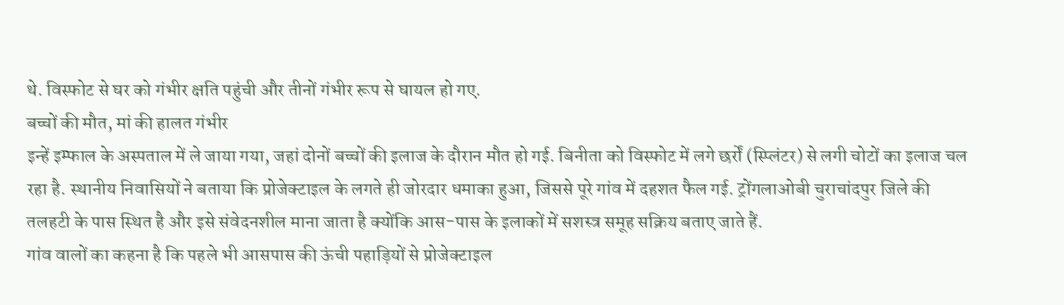थे. विस्फोट से घर को गंभीर क्षति पहुंची और तीनों गंभीर रूप से घायल हो गए.
बच्चों की मौत, मां की हालत गंभीर
इन्हें इम्फाल के अस्पताल में ले जाया गया, जहां दोनों बच्चों की इलाज के दौरान मौत हो गई. बिनीता को विस्फोट में लगे छर्रों (स्प्लिंटर) से लगी चोटों का इलाज चल रहा है. स्थानीय निवासियों ने बताया कि प्रोजेक्टाइल के लगते ही जोरदार धमाका हुआ, जिससे पूरे गांव में दहशत फैल गई. ट्रोंगलाओबी चुराचांदपुर जिले की तलहटी के पास स्थित है और इसे संवेदनशील माना जाता है क्योंकि आस-पास के इलाकों में सशस्त्र समूह सक्रिय बताए जाते हैं.
गांव वालों का कहना है कि पहले भी आसपास की ऊंची पहाड़ियों से प्रोजेक्टाइल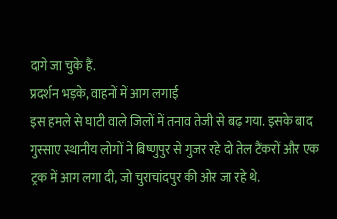दागे जा चुके हैं.
प्रदर्शन भड़के, वाहनों में आग लगाई
इस हमले से घाटी वाले जिलों में तनाव तेजी से बढ़ गया. इसके बाद गुस्साए स्थानीय लोगों ने बिष्णुपुर से गुजर रहे दो तेल टैंकरों और एक ट्रक में आग लगा दी, जो चुराचांदपुर की ओर जा रहे थे.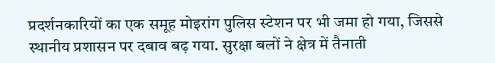प्रदर्शनकारियों का एक समूह मोइरांग पुलिस स्टेशन पर भी जमा हो गया, जिससे स्थानीय प्रशासन पर दबाव बढ़ गया. सुरक्षा बलों ने क्षेत्र में तैनाती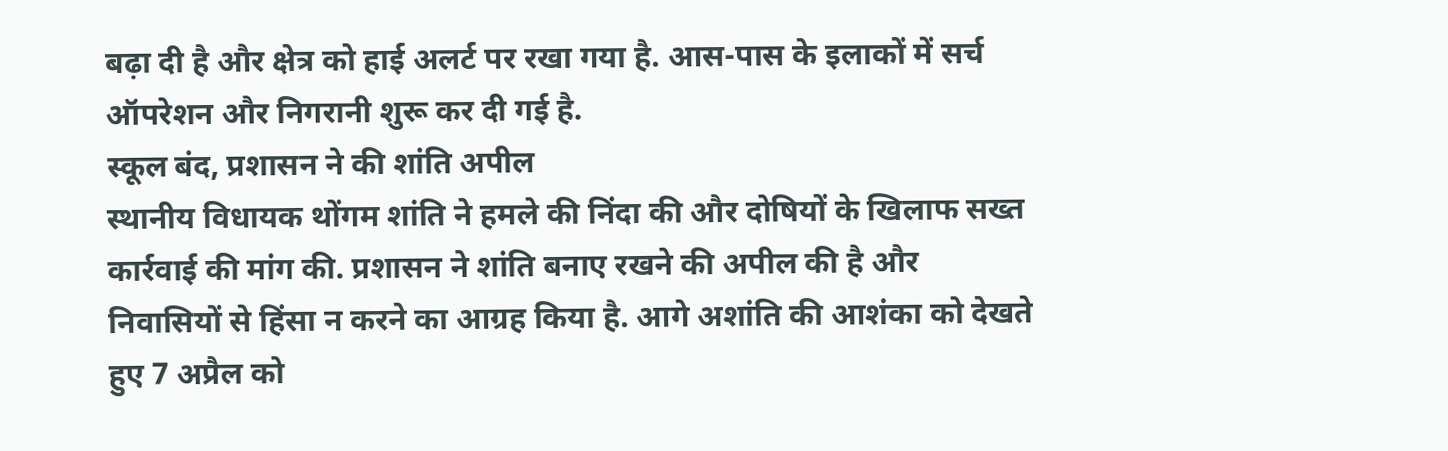बढ़ा दी है और क्षेत्र को हाई अलर्ट पर रखा गया है. आस-पास के इलाकों में सर्च ऑपरेशन और निगरानी शुरू कर दी गई है.
स्कूल बंद, प्रशासन ने की शांति अपील
स्थानीय विधायक थोंगम शांति ने हमले की निंदा की और दोषियों के खिलाफ सख्त कार्रवाई की मांग की. प्रशासन ने शांति बनाए रखने की अपील की है और निवासियों से हिंसा न करने का आग्रह किया है. आगे अशांति की आशंका को देखते हुए 7 अप्रैल को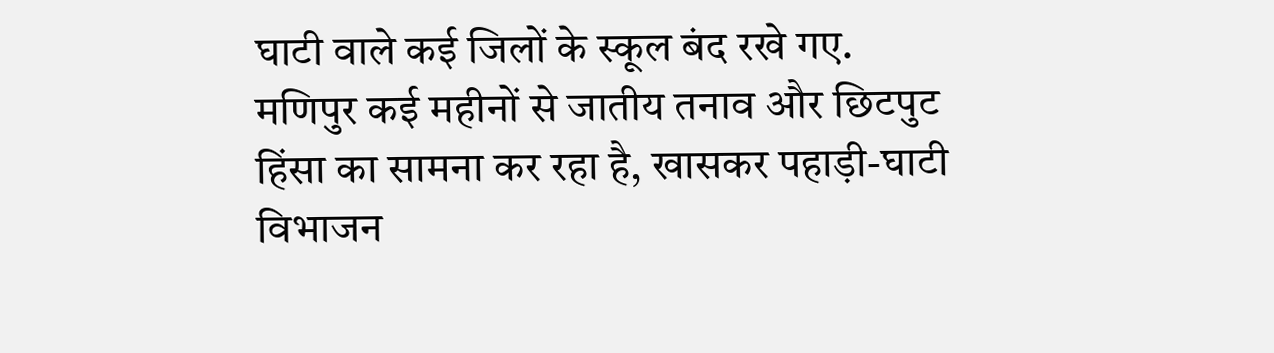घाटी वाले कई जिलों के स्कूल बंद रखे गए. मणिपुर कई महीनों से जातीय तनाव और छिटपुट हिंसा का सामना कर रहा है, खासकर पहाड़ी-घाटी विभाजन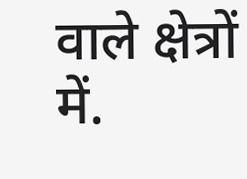वाले क्षेत्रों में.